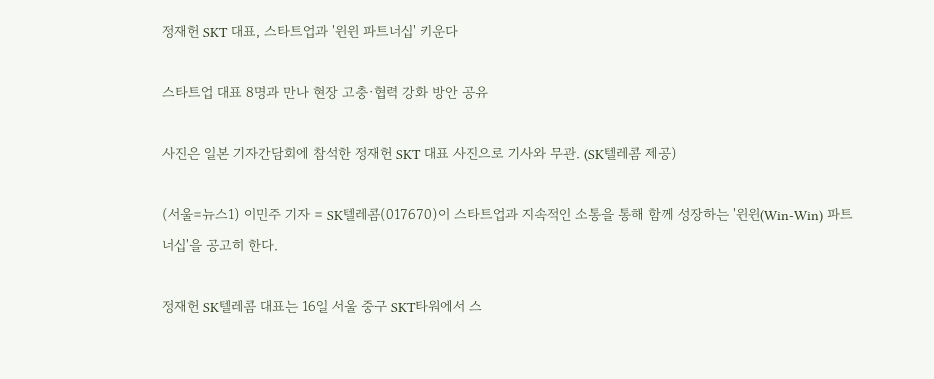정재헌 SKT 대표, 스타트업과 '윈윈 파트너십' 키운다

스타트업 대표 8명과 만나 현장 고충·협력 강화 방안 공유

사진은 일본 기자간담회에 참석한 정재헌 SKT 대표 사진으로 기사와 무관. (SK텔레콤 제공)

(서울=뉴스1) 이민주 기자 = SK텔레콤(017670)이 스타트업과 지속적인 소통을 통해 함께 성장하는 '윈윈(Win-Win) 파트너십'을 공고히 한다.

정재헌 SK텔레콤 대표는 16일 서울 중구 SKT타워에서 스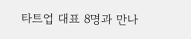타트업 대표 8명과 만나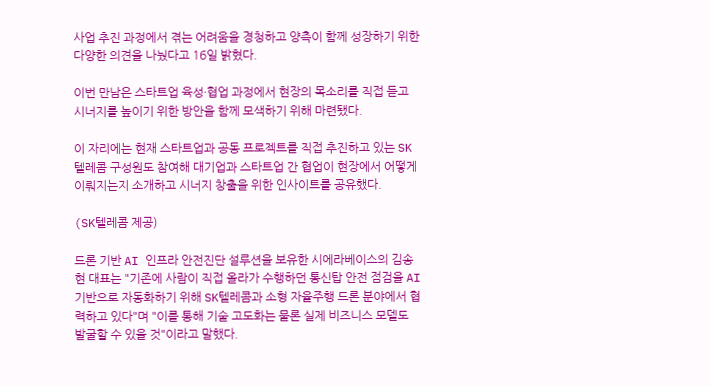사업 추진 과정에서 겪는 어려움을 경청하고 양측이 함께 성장하기 위한 다양한 의견을 나눴다고 16일 밝혔다.

이번 만남은 스타트업 육성·협업 과정에서 현장의 목소리를 직접 듣고 시너지를 높이기 위한 방안을 함께 모색하기 위해 마련됐다.

이 자리에는 현재 스타트업과 공동 프로젝트를 직접 추진하고 있는 SK텔레콤 구성원도 참여해 대기업과 스타트업 간 협업이 현장에서 어떻게 이뤄지는지 소개하고 시너지 창출을 위한 인사이트를 공유했다.

(SK텔레콤 제공)

드론 기반 AI 인프라 안전진단 설루션을 보유한 시에라베이스의 김송현 대표는 "기존에 사람이 직접 올라가 수행하던 통신탑 안전 점검을 AI 기반으로 자동화하기 위해 SK텔레콤과 소형 자율주행 드론 분야에서 협력하고 있다"며 "이를 통해 기술 고도화는 물론 실제 비즈니스 모델도 발굴할 수 있을 것"이라고 말했다.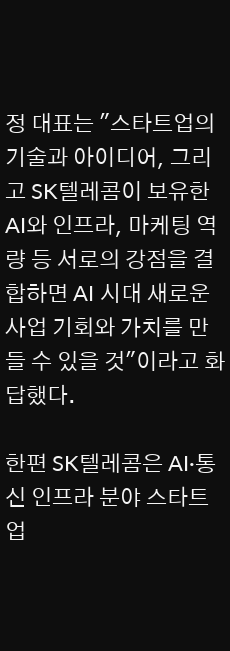정 대표는 "스타트업의 기술과 아이디어, 그리고 SK텔레콤이 보유한 AI와 인프라, 마케팅 역량 등 서로의 강점을 결합하면 AI 시대 새로운 사업 기회와 가치를 만들 수 있을 것"이라고 화답했다.

한편 SK텔레콤은 AI·통신 인프라 분야 스타트업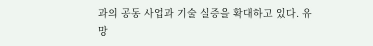과의 공동 사업과 기술 실증을 확대하고 있다. 유망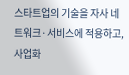스타트업의 기술을 자사 네트워크·서비스에 적용하고, 사업화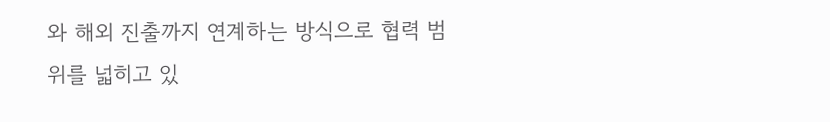와 해외 진출까지 연계하는 방식으로 협력 범위를 넓히고 있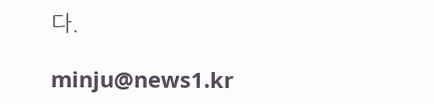다.

minju@news1.kr